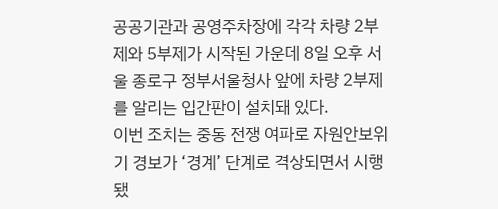공공기관과 공영주차장에 각각 차량 2부제와 5부제가 시작된 가운데 8일 오후 서울 종로구 정부서울청사 앞에 차량 2부제를 알리는 입간판이 설치돼 있다.
이번 조치는 중동 전쟁 여파로 자원안보위기 경보가 ‘경계’ 단계로 격상되면서 시행됐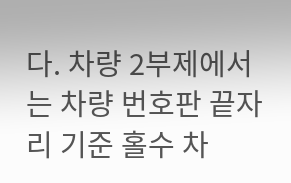다. 차량 2부제에서는 차량 번호판 끝자리 기준 홀수 차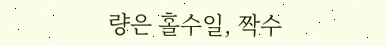량은 홀수일, 짝수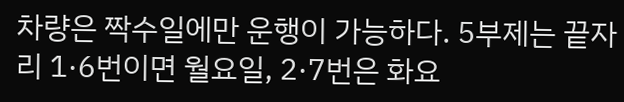차량은 짝수일에만 운행이 가능하다. 5부제는 끝자리 1·6번이면 월요일, 2·7번은 화요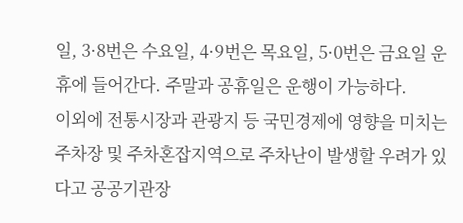일, 3·8번은 수요일, 4·9번은 목요일, 5·0번은 금요일 운휴에 들어간다. 주말과 공휴일은 운행이 가능하다.
이외에 전통시장과 관광지 등 국민경제에 영향을 미치는 주차장 및 주차혼잡지역으로 주차난이 발생할 우려가 있다고 공공기관장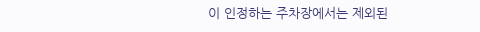이 인정하는 주차장에서는 제외된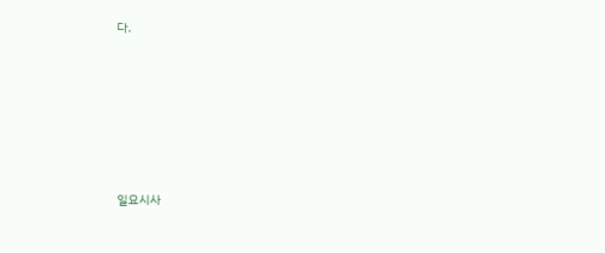다.








일요시사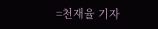=천재율 기자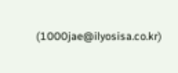(1000jae@ilyosisa.co.kr)